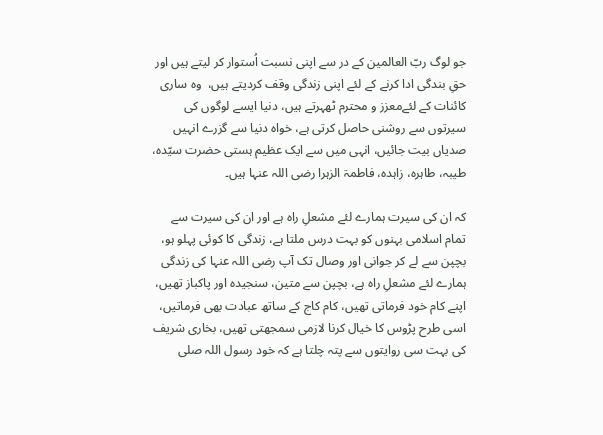جو لوگ ربّ العالمین کے در سے اپنی نسبت اُستوار کر لیتے ہیں اور حقِ بندگی ادا کرنے کے لئے اپنی زندگی وقف کردیتے ہیں،  وہ ساری کائنات کے لئےمعزز و محترم ٹھہرتے ہیں، دنیا ایسے لوگوں کی سیرتوں سے روشنی حاصل کرتی ہے، خواہ دنیا سے گزرے انہیں صدیاں بیت جائیں، انہی میں سے ایک عظیم ہستی حضرت سیّدہ، طیبہ، طاہرہ، زاہدہ، فاطمۃ الزہرا رضی اللہ عنہا ہیں۔

کہ ان کی سیرت ہمارے لئے مشعلِ راہ ہے اور ان کی سیرت سے تمام اسلامی بہنوں کو بہت درس ملتا ہے، زندگی کا کوئی پہلو ہو، بچپن سے لے کر جوانی اور وصال تک آپ رضی اللہ عنہا کی زندگی ہمارے لئے مشعلِ راہ ہے، بچپن سے متین، سنجیدہ اور پاکباز تھیں، اپنے کام خود فرماتی تھیں، کام کاج کے ساتھ عبادت بھی فرماتیں، اسی طرح پڑوس کا خیال کرنا لازمی سمجھتی تھیں، بخاری شریف کی بہت سی روایتوں سے پتہ چلتا ہے کہ خود رسول اللہ صلی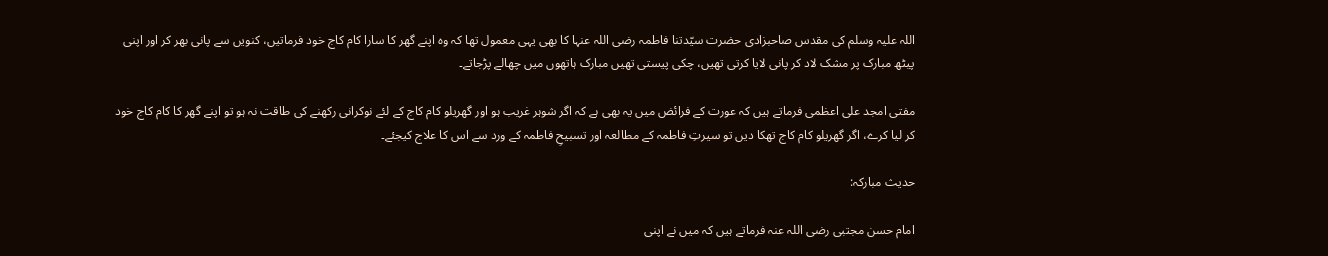اللہ علیہ وسلم کی مقدس صاحبزادی حضرت سیّدتنا فاطمہ رضی اللہ عنہا کا بھی یہی معمول تھا کہ وہ اپنے گھر کا سارا کام کاج خود فرماتیں، کنویں سے پانی بھر کر اور اپنی پیٹھ مبارک پر مشک لاد کر پانی لایا کرتی تھیں، چکی پیستی تھیں مبارک ہاتھوں میں چھالے پڑجاتے۔

مفتی امجد علی اعظمی فرماتے ہیں کہ عورت کے فرائض میں یہ بھی ہے کہ اگر شوہر غریب ہو اور گھریلو کام کاج کے لئے نوکرانی رکھنے کی طاقت نہ ہو تو اپنے گھر کا کام کاج خود کر لیا کرے، اگر گھریلو کام کاج تھکا دیں تو سیرتِ فاطمہ کے مطالعہ اور تسبیحِ فاطمہ کے ورد سے اس کا علاج کیجئے۔

حدیث مبارکہ:

امام حسن مجتبی رضی اللہ عنہ فرماتے ہیں کہ میں نے اپنی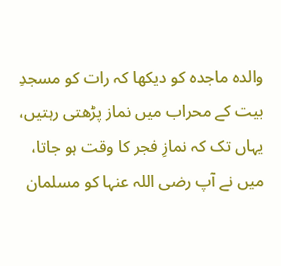والدہ ماجدہ کو دیکھا کہ رات کو مسجدِ بیت کے محراب میں نماز پڑھتی رہتیں، یہاں تک کہ نمازِ فجر کا وقت ہو جاتا، میں نے آپ رضی اللہ عنہا کو مسلمان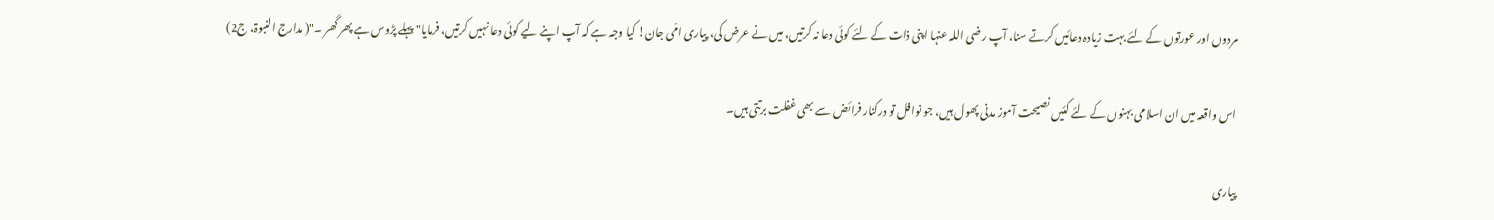مردوں اور عورتوں کے لئے بہت زیادہ دعائیں کرتے سنا، آپ رضی اللہ عنہا اپنی ذات کے لئے کوئی دعا نہ کرتیں، میں نے عرض کی، پیاری امّی جان! کیا وجہ ہے کہ آپ اپنے لیے کوئی دعا نہیں کرتیں، فرمایا" پہلے پڑوس ہے پھر گھر ۔"( مدارج النبوۃ، ج2)

اس واقعہ میں ان اسلامی بہنوں کے لئے کئیں نصیحت آموز مدنی پھول ہیں، جو نوافل تو درکنار فرائض سے بھی غفلت برتتی ہیں۔

پیاری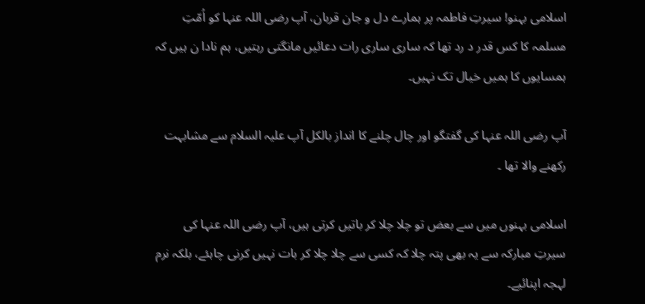اسلامی بہنو! سیرتِ فاطمہ پر ہمارے دل و جان قربان، آپ رضی اللہ عنہا کو اُمّتِ مسلمہ کا کس قدر د رد تھا کہ ساری ساری رات دعائیں مانگتی رہتیں، ہم نادا ن ہیں کہ ہمسایوں کا ہمیں خیال تک نہیں۔

آپ رضی اللہ عنہا کی گفتگو اور چال چلنے کا انداز بالکل آپ علیہ السلام سے مشابہت رکھنے والا تھا ۔

اسلامی بہنوں میں سے بعض تو چلا چلا کر باتیں کرتی ہیں، آپ رضی اللہ عنہا کی سیرتِ مبارکہ سے یہ بھی پتہ چلا کہ کسی سے چلا چلا کر بات نہیں کرنی چاہئے، بلکہ نرم لہجہ اپنائیے۔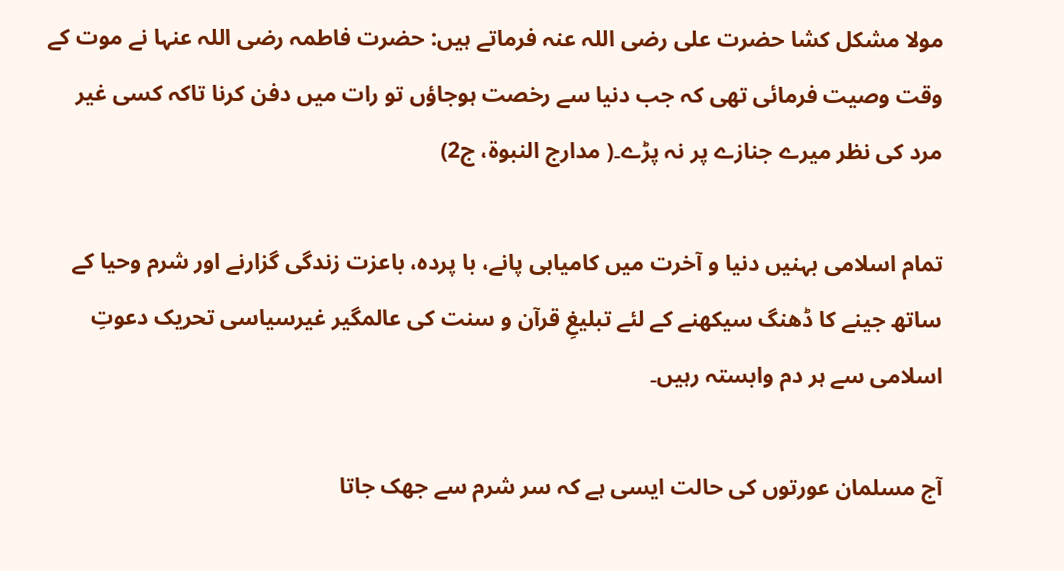مولا مشکل کشا حضرت علی رضی اللہ عنہ فرماتے ہیں: حضرت فاطمہ رضی اللہ عنہا نے موت کے وقت وصیت فرمائی تھی کہ جب دنیا سے رخصت ہوجاؤں تو رات میں دفن کرنا تاکہ کسی غیر مرد کی نظر میرے جنازے پر نہ پڑے۔( مدارج النبوۃ، ج2)

تمام اسلامی بہنیں دنیا و آخرت میں کامیابی پانے، با پردہ، باعزت زندگی گزارنے اور شرم وحیا کے ساتھ جینے کا ڈھنگ سیکھنے کے لئے تبلیغِ قرآن و سنت کی عالمگیر غیرسیاسی تحریک دعوتِ اسلامی سے ہر دم وابستہ رہیں۔

آج مسلمان عورتوں کی حالت ایسی ہے کہ سر شرم سے جھک جاتا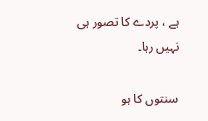ہے ، پردے کا تصور ہی نہیں رہا۔

سنتوں کا ہو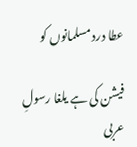عطا درد مسلمانوں کو

فیشن کی ہے یلغا رسولِ عربی